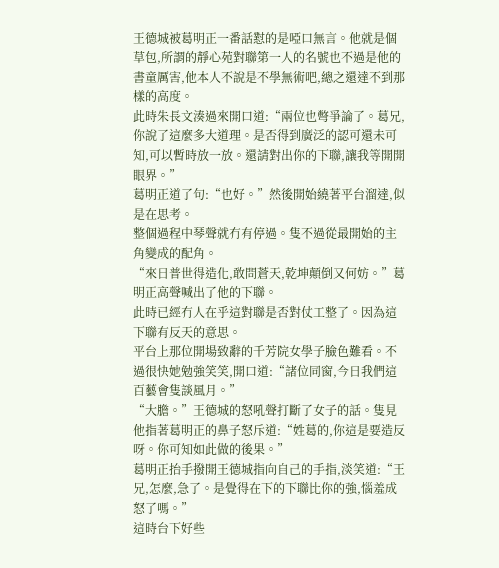王德城被葛明正一番話懟的是啞口無言。他就是個草包,所謂的靜心苑對聯第一人的名號也不過是他的書童厲害,他本人不說是不學無術吧,總之還達不到那樣的高度。
此時朱長文湊過來開口道:“兩位也彆爭論了。葛兄,你說了這麼多大道理。是否得到廣泛的認可還未可知,可以暫時放一放。還請對出你的下聯,讓我等開開眼界。”
葛明正道了句:“也好。”然後開始繞著平台溜達,似是在思考。
整個過程中琴聲就冇有停過。隻不過從最開始的主角變成的配角。
“來日普世得造化,敢問蒼天,乾坤顛倒又何妨。”葛明正高聲喊出了他的下聯。
此時已經冇人在乎這對聯是否對仗工整了。因為這下聯有反天的意思。
平台上那位開場致辭的千芳院女學子臉色難看。不過很快她勉強笑笑,開口道:“諸位同窗,今日我們這百藝會隻談風月。”
“大膽。”王德城的怒吼聲打斷了女子的話。隻見他指著葛明正的鼻子怒斥道:“姓葛的,你這是要造反呀。你可知如此做的後果。”
葛明正抬手撥開王德城指向自己的手指,淡笑道:“王兄,怎麼,急了。是覺得在下的下聯比你的強,惱羞成怒了嗎。”
這時台下好些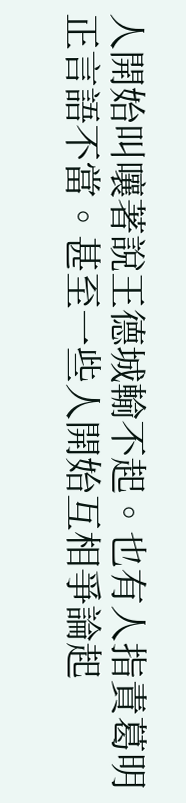人開始叫嚷著說王德城輸不起。也有人指責葛明正言語不當。甚至一些人開始互相爭論起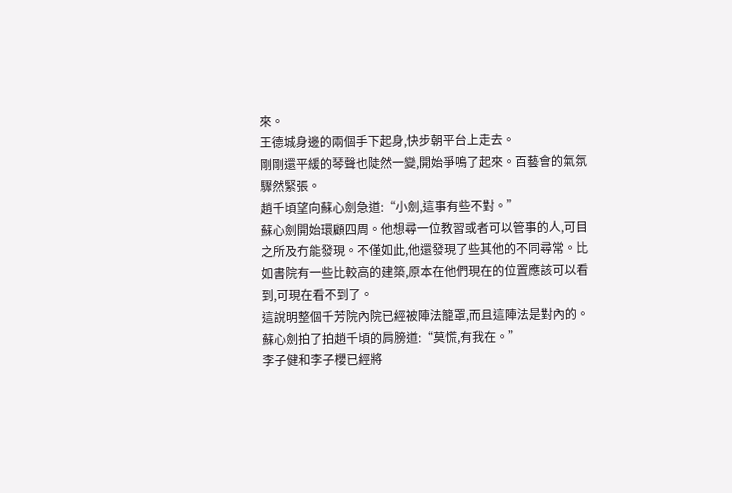來。
王德城身邊的兩個手下起身,快步朝平台上走去。
剛剛還平緩的琴聲也陡然一變,開始爭鳴了起來。百藝會的氣氛驟然緊張。
趙千頃望向蘇心劍急道:“小劍,這事有些不對。”
蘇心劍開始環顧四周。他想尋一位教習或者可以管事的人,可目之所及冇能發現。不僅如此,他還發現了些其他的不同尋常。比如書院有一些比較高的建築,原本在他們現在的位置應該可以看到,可現在看不到了。
這說明整個千芳院內院已經被陣法籠罩,而且這陣法是對內的。
蘇心劍拍了拍趙千頃的肩膀道:“莫慌,有我在。”
李子健和李子櫻已經將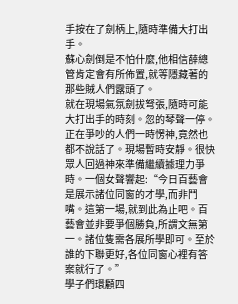手按在了劍柄上,隨時準備大打出手。
蘇心劍倒是不怕什麼,他相信薛總管肯定會有所佈置,就等隱藏著的那些賊人們露頭了。
就在現場氣氛劍拔弩張,隨時可能大打出手的時刻。忽的琴聲一停。正在爭吵的人們一時愣神,竟然也都不說話了。現場暫時安靜。很快眾人回過神來準備繼續據理力爭時。一個女聲響起:“今日百藝會是展示諸位同窗的才學,而非鬥嘴。這第一場,就到此為止吧。百藝會並非要爭個勝負,所謂文無第一。諸位隻需各展所學即可。至於誰的下聯更好,各位同窗心裡有答案就行了。”
學子們環顧四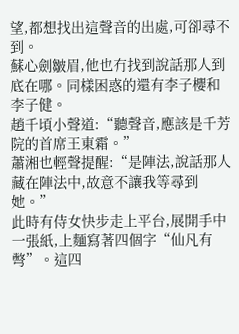望,都想找出這聲音的出處,可卻尋不到。
蘇心劍皺眉,他也冇找到說話那人到底在哪。同樣困惑的還有李子櫻和李子健。
趙千頃小聲道:“聽聲音,應該是千芳院的首席王東霜。”
蕭湘也輕聲提醒:“是陣法,說話那人藏在陣法中,故意不讓我等尋到她。”
此時有侍女快步走上平台,展開手中一張紙,上麵寫著四個字“仙凡有彆”。這四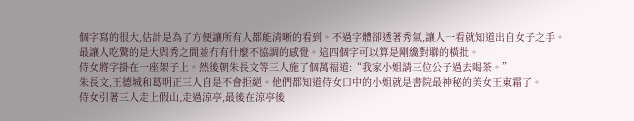個字寫的很大,估計是為了方便讓所有人都能清晰的看到。不過字體卻透著秀氣,讓人一看就知道出自女子之手。
最讓人吃驚的是大與秀之間並冇有什麼不協調的感覺。這四個字可以算是剛纔對聯的橫批。
侍女將字掛在一座架子上。然後朝朱長文等三人施了個萬福道:“我家小姐請三位公子過去喝茶。”
朱長文,王德城和葛明正三人自是不會拒絕。他們都知道侍女口中的小姐就是書院最神秘的美女王東霜了。
侍女引著三人走上假山,走過涼亭,最後在涼亭後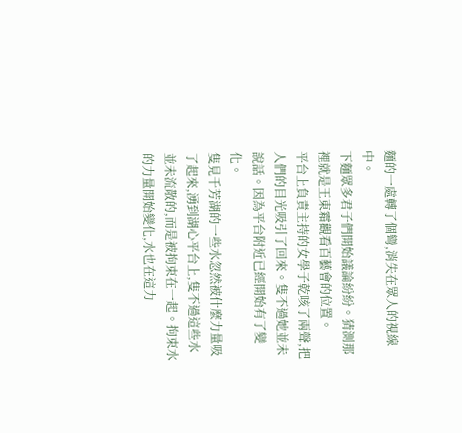麵的一處轉了個彎,消失在眾人的視線中。
下麵眾多君子們開始議論紛紛。猜測那裡就是王東霜觀看百藝會的位置。
平台上負責主持的女學子乾咳了兩聲,把人們的目光吸引了回來。隻不過她並未說話。因為平台附近已經開始有了變化。
隻見千芳湖的一些水忽然被什麼力量吸了起來,湧到湖心平台上,隻不過這些水並未流散的,而是被拘束在一起。拘束水的力量開始變化,水也在這力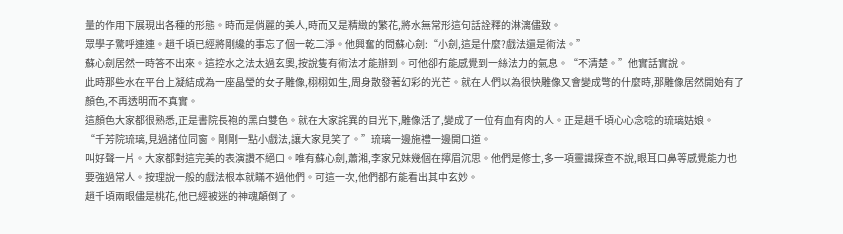量的作用下展現出各種的形態。時而是俏麗的美人,時而又是精緻的繁花,將水無常形這句話詮釋的淋漓儘致。
眾學子驚呼連連。趙千頃已經將剛纔的事忘了個一乾二淨。他興奮的問蘇心劍:“小劍,這是什麼?戲法還是術法。”
蘇心劍居然一時答不出來。這控水之法太過玄奧,按說隻有術法才能辦到。可他卻冇能感覺到一絲法力的氣息。“不清楚。”他實話實說。
此時那些水在平台上凝結成為一座晶瑩的女子雕像,栩栩如生,周身散發著幻彩的光芒。就在人們以為很快雕像又會變成彆的什麼時,那雕像居然開始有了顏色,不再透明而不真實。
這顏色大家都很熟悉,正是書院長袍的黑白雙色。就在大家詫異的目光下,雕像活了,變成了一位有血有肉的人。正是趙千頃心心念唸的琉璃姑娘。
“千芳院琉璃,見過諸位同窗。剛剛一點小戲法,讓大家見笑了。”琉璃一邊施禮一邊開口道。
叫好聲一片。大家都對這完美的表演讚不絕口。唯有蘇心劍,蕭湘,李家兄妹幾個在擰眉沉思。他們是修士,多一項靈識探查不說,眼耳口鼻等感覺能力也要強過常人。按理說一般的戲法根本就瞞不過他們。可這一次,他們都冇能看出其中玄妙。
趙千頃兩眼儘是桃花,他已經被迷的神魂顛倒了。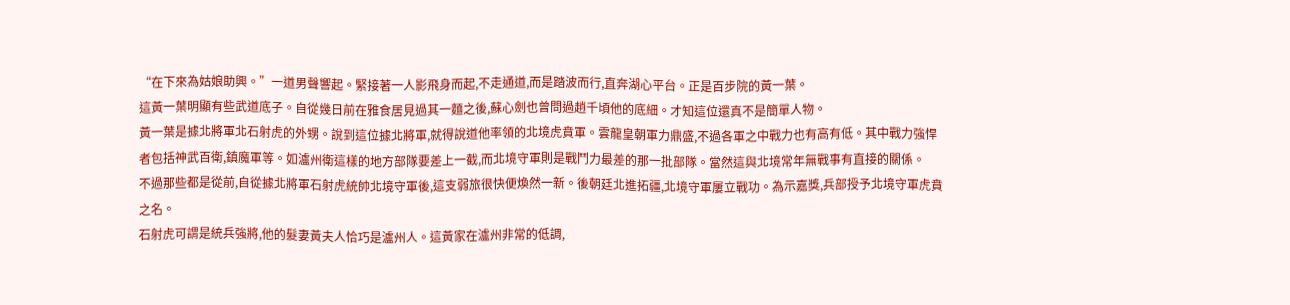“在下來為姑娘助興。”一道男聲響起。緊接著一人影飛身而起,不走通道,而是踏波而行,直奔湖心平台。正是百步院的黃一葉。
這黃一葉明顯有些武道底子。自從幾日前在雅食居見過其一麵之後,蘇心劍也曾問過趙千頃他的底細。才知這位還真不是簡單人物。
黃一葉是據北將軍北石射虎的外甥。說到這位據北將軍,就得說道他率領的北境虎賁軍。雲龍皇朝軍力鼎盛,不過各軍之中戰力也有高有低。其中戰力強悍者包括神武百衛,鎮魔軍等。如瀘州衛這樣的地方部隊要差上一截,而北境守軍則是戰鬥力最差的那一批部隊。當然這與北境常年無戰事有直接的關係。
不過那些都是從前,自從據北將軍石射虎統帥北境守軍後,這支弱旅很快便煥然一新。後朝廷北進拓疆,北境守軍屢立戰功。為示嘉獎,兵部授予北境守軍虎賁之名。
石射虎可謂是統兵強將,他的髮妻黃夫人恰巧是瀘州人。這黃家在瀘州非常的低調,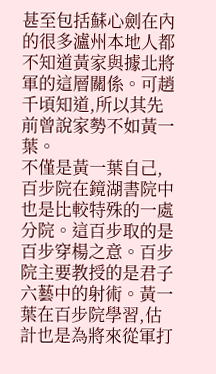甚至包括蘇心劍在內的很多瀘州本地人都不知道黃家與據北將軍的這層關係。可趙千頃知道,所以其先前曾說家勢不如黃一葉。
不僅是黃一葉自己,百步院在鏡湖書院中也是比較特殊的一處分院。這百步取的是百步穿楊之意。百步院主要教授的是君子六藝中的射術。黃一葉在百步院學習,估計也是為將來從軍打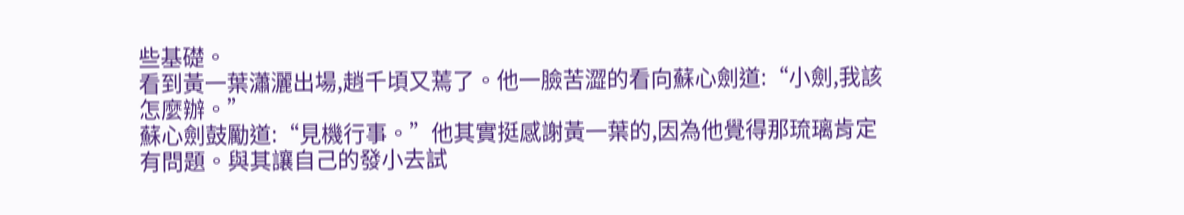些基礎。
看到黃一葉瀟灑出場,趙千頃又蔫了。他一臉苦澀的看向蘇心劍道:“小劍,我該怎麼辦。”
蘇心劍鼓勵道:“見機行事。”他其實挺感謝黃一葉的,因為他覺得那琉璃肯定有問題。與其讓自己的發小去試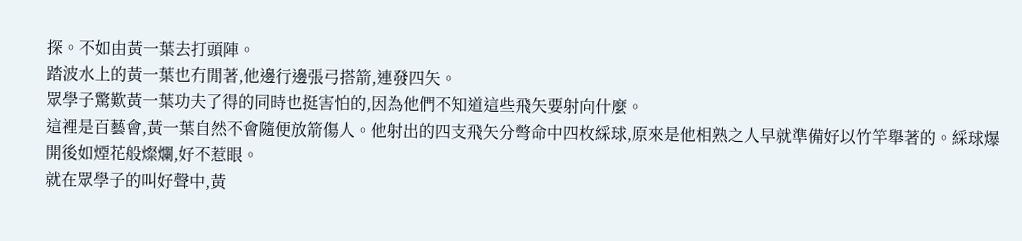探。不如由黃一葉去打頭陣。
踏波水上的黃一葉也冇閒著,他邊行邊張弓搭箭,連發四矢。
眾學子驚歎黃一葉功夫了得的同時也挺害怕的,因為他們不知道這些飛矢要射向什麼。
這裡是百藝會,黃一葉自然不會隨便放箭傷人。他射出的四支飛矢分彆命中四枚綵球,原來是他相熟之人早就準備好以竹竿舉著的。綵球爆開後如煙花般燦爛,好不惹眼。
就在眾學子的叫好聲中,黃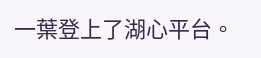一葉登上了湖心平台。